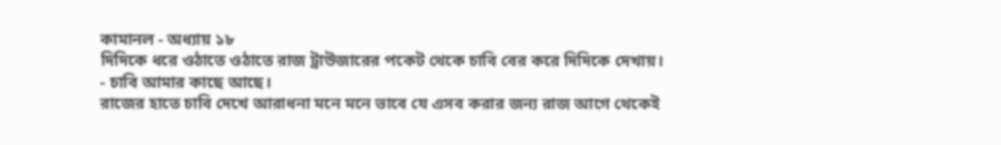কামানল - অধ্যায় ১৮
দিদিকে ধরে ওঠাতে ওঠাতে রাজ ট্রাউজারের পকেট থেকে চাবি বের করে দিদিকে দেখায়।
- চাবি আমার কাছে আছে।
রাজের হাতে চাবি দেখে আরাধনা মনে মনে ভাবে যে এসব করার জন্য রাজ আগে থেকেই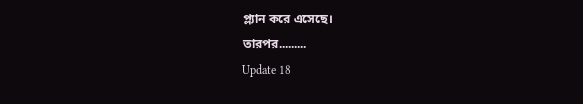প্ল্যান করে এসেছে।
তারপর.........
Update 18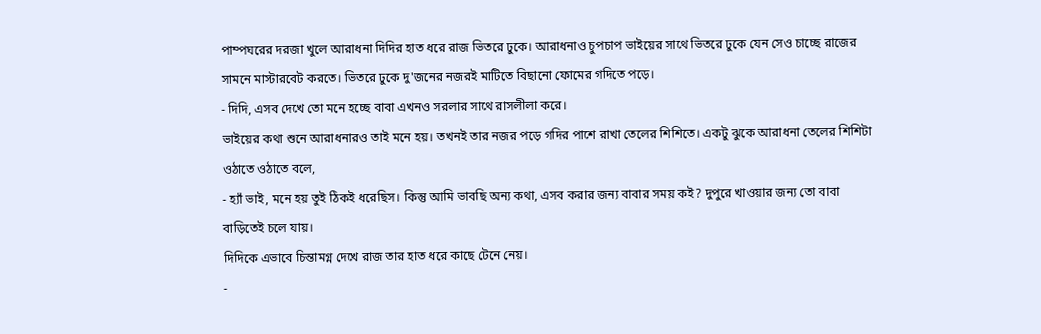পাম্পঘরের দরজা খুলে আরাধনা দিদির হাত ধরে রাজ ভিতরে ঢুকে। আরাধনাও চুপচাপ ভাইয়ের সাথে ভিতরে ঢুকে যেন সেও চাচ্ছে রাজের সামনে মাস্টারবেট করতে। ভিতরে ঢুকে দু'জনের নজরই মাটিতে বিছানো ফোমের গদিতে পড়ে।
- দিদি, এসব দেখে তো মনে হচ্ছে বাবা এখনও সরলার সাথে রাসলীলা করে।
ভাইয়ের কথা শুনে আরাধনারও তাই মনে হয়। তখনই তার নজর পড়ে গদির পাশে রাখা তেলের শিশিতে। একটু ঝুকে আরাধনা তেলের শিশিটা ওঠাতে ওঠাতে বলে,
- হ্যাঁ ভাই, মনে হয় তুই ঠিকই ধরেছিস। কিন্তু আমি ভাবছি অন্য কথা, এসব করার জন্য বাবার সময় কই? দুপুরে খাওয়ার জন্য তো বাবা বাড়িতেই চলে যায়।
দিদিকে এভাবে চিন্তামগ্ন দেখে রাজ তার হাত ধরে কাছে টেনে নেয়।
-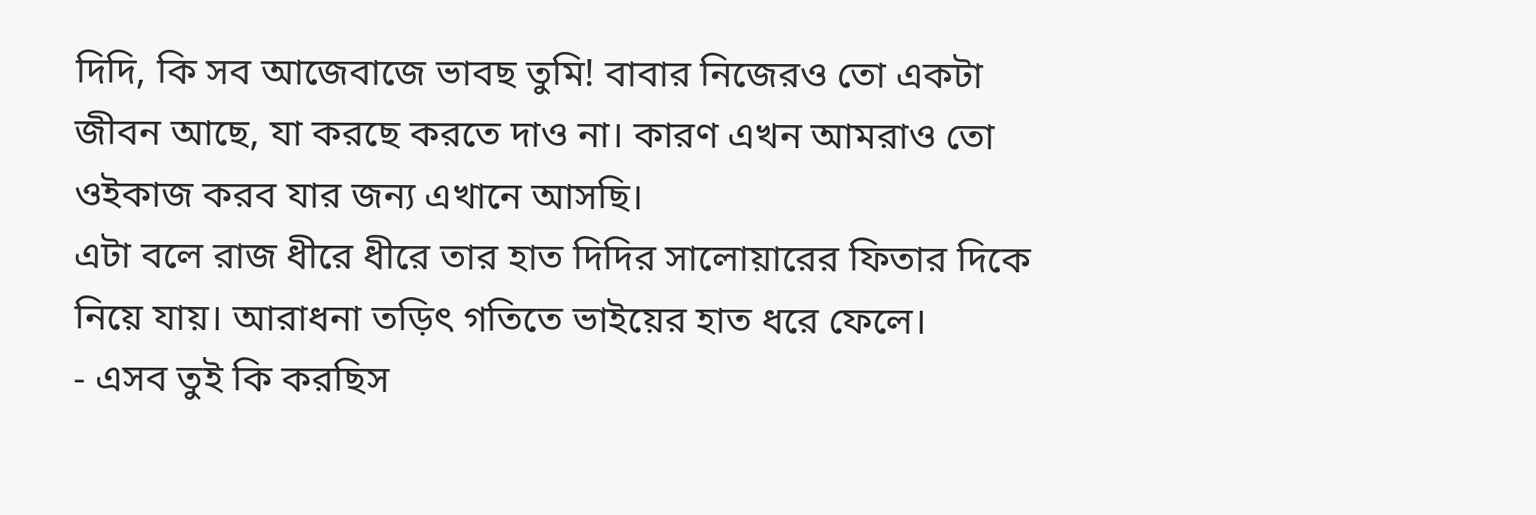দিদি, কি সব আজেবাজে ভাবছ তুমি! বাবার নিজেরও তো একটা জীবন আছে, যা করছে করতে দাও না। কারণ এখন আমরাও তো ওইকাজ করব যার জন্য এখানে আসছি।
এটা বলে রাজ ধীরে ধীরে তার হাত দিদির সালোয়ারের ফিতার দিকে নিয়ে যায়। আরাধনা তড়িৎ গতিতে ভাইয়ের হাত ধরে ফেলে।
- এসব তুই কি করছিস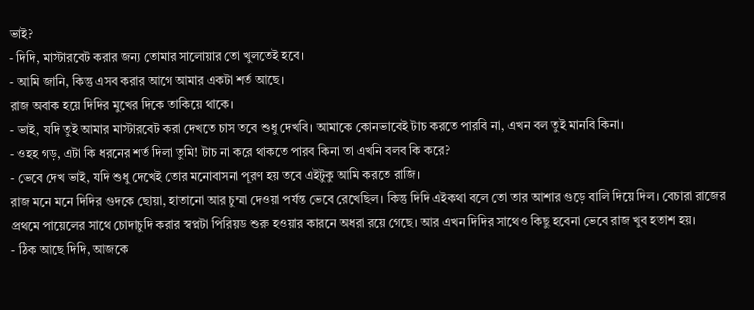ভাই?
- দিদি, মাস্টারবেট করার জন্য তোমার সালোয়ার তো খুলতেই হবে।
- আমি জানি, কিন্তু এসব করার আগে আমার একটা শর্ত আছে।
রাজ অবাক হয়ে দিদির মুখের দিকে তাকিয়ে থাকে।
- ভাই, যদি তুই আমার মাস্টারবেট করা দেখতে চাস তবে শুধু দেখবি। আমাকে কোনভাবেই টাচ করতে পারবি না, এখন বল তুই মানবি কিনা।
- ওহহ গড়, এটা কি ধরনের শর্ত দিলা তুমি! টাচ না করে থাকতে পারব কিনা তা এখনি বলব কি করে?
- ভেবে দেখ ভাই, যদি শুধু দেখেই তোর মনোবাসনা পূরণ হয় তবে এইটুকু আমি করতে রাজি।
রাজ মনে মনে দিদির গুদকে ছোয়া, হাতানো আর চুম্মা দেওয়া পর্যন্ত ভেবে রেখেছিল। কিন্তু দিদি এইকথা বলে তো তার আশার গুড়ে বালি দিয়ে দিল। বেচারা রাজের প্রথমে পায়েলের সাথে চোদাচুদি করার স্বপ্নটা পিরিয়ড শুরু হওয়ার কারনে অধরা রয়ে গেছে। আর এখন দিদির সাথেও কিছু হবেনা ভেবে রাজ খুব হতাশ হয়।
- ঠিক আছে দিদি, আজকে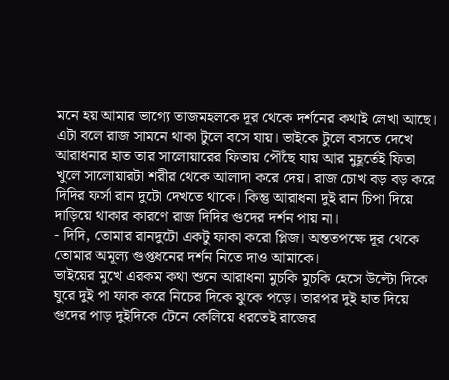মনে হয় আমার ভাগ্যে তাজমহলকে দূর থেকে দর্শনের কথাই লেখা আছে।
এটা বলে রাজ সামনে থাকা টুলে বসে যায়। ভাইকে টুলে বসতে দেখে আরাধনার হাত তার সালোয়ারের ফিতায় পৌঁছে যায় আর মুহূর্তেই ফিতা খুলে সালোয়ারটা শরীর থেকে আলাদা করে দেয়। রাজ চোখ বড় বড় করে দিদির ফর্সা রান দুটো দেখতে থাকে। কিন্তু আরাধনা দুই রান চিপা দিয়ে দাড়িয়ে থাকার কারণে রাজ দিদির গুদের দর্শন পায় না।
- দিদি, তোমার রানদুটো একটু ফাকা করো প্লিজ। অন্ততপক্ষে দূর থেকে তোমার অমূল্য গুপ্তধনের দর্শন নিতে দাও আমাকে।
ভাইয়ের মুখে এরকম কথা শুনে আরাধনা মুচকি মুচকি হেসে উল্টো দিকে ঘুরে দুই পা ফাক করে নিচের দিকে ঝুকে পড়ে। তারপর দুই হাত দিয়ে গুদের পাড় দুইদিকে টেনে কেলিয়ে ধরতেই রাজের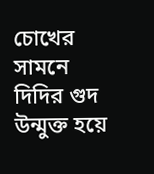চোখের সামনে দিদির গুদ উন্মুক্ত হয়ে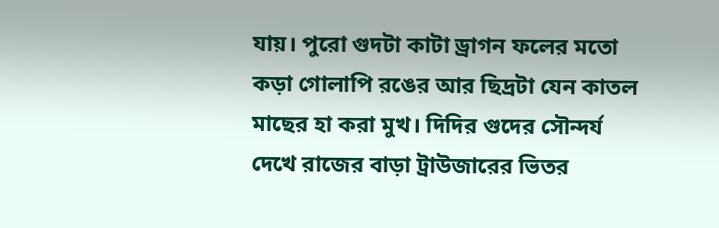যায়। পুরো গুদটা কাটা ড্রাগন ফলের মতো কড়া গোলাপি রঙের আর ছিদ্রটা যেন কাতল মাছের হা করা মুখ। দিদির গুদের সৌন্দর্য দেখে রাজের বাড়া ট্রাউজারের ভিতর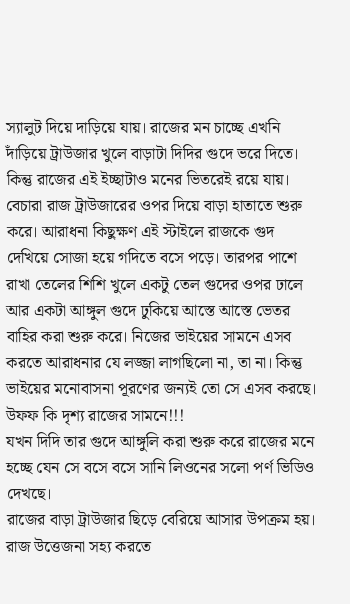স্যালুট দিয়ে দাড়িয়ে যায়। রাজের মন চাচ্ছে এখনি দাঁড়িয়ে ট্রাউজার খুলে বাড়াটা দিদির গুদে ভরে দিতে। কিন্তু রাজের এই ইচ্ছাটাও মনের ভিতরেই রয়ে যায়। বেচারা রাজ ট্রাউজারের ওপর দিয়ে বাড়া হাতাতে শুরু করে। আরাধনা কিছুক্ষণ এই স্টাইলে রাজকে গুদ দেখিয়ে সোজা হয়ে গদিতে বসে পড়ে। তারপর পাশে রাখা তেলের শিশি খুলে একটু তেল গুদের ওপর ঢালে আর একটা আঙ্গুল গুদে ঢুকিয়ে আস্তে আস্তে ভেতর বাহির করা শুরু করে। নিজের ভাইয়ের সামনে এসব করতে আরাধনার যে লজ্জা লাগছিলো না, তা না। কিন্তু ভাইয়ের মনোবাসনা পূরণের জন্যই তো সে এসব করছে।
উফফ কি দৃশ্য রাজের সামনে!!!
যখন দিদি তার গুদে আঙ্গুলি করা শুরু করে রাজের মনে হচ্ছে যেন সে বসে বসে সানি লিওনের সলো পর্ণ ভিডিও দেখছে।
রাজের বাড়া ট্রাউজার ছিড়ে বেরিয়ে আসার উপক্রম হয়। রাজ উত্তেজনা সহ্য করতে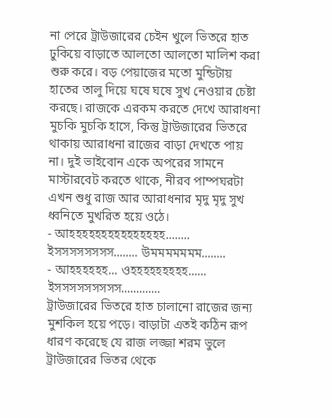না পেরে ট্রাউজারের চেইন খুলে ভিতরে হাত ঢুকিয়ে বাড়াতে আলতো আলতো মালিশ করা শুরু করে। বড় পেয়াজের মতো মুন্ডিটায় হাতের তালু দিয়ে ঘষে ঘষে সুখ নেওয়ার চেষ্টা করছে। রাজকে এরকম করতে দেখে আরাধনা মুচকি মুচকি হাসে, কিন্তু ট্রাউজারের ভিতরে থাকায় আরাধনা রাজের বাড়া দেখতে পায় না। দুই ভাইবোন একে অপরের সামনে মাস্টারবেট করতে থাকে, নীরব পাম্পঘরটা এখন শুধু রাজ আর আরাধনার মৃদু মৃদু সুখ ধ্বনিতে মুখরিত হয়ে ওঠে।
- আহহহহহহহহহহহহহহহ........ ইসসসসসসসস........ উমমমমমমম........
- আহহহহহহ... ওহহহহহহহহহ...... ইসসসসসসসসস.............
ট্রাউজারের ভিতরে হাত চালানো রাজের জন্য মুশকিল হয়ে পড়ে। বাড়াটা এতই কঠিন রূপ ধারণ করেছে যে রাজ লজ্জা শরম ভুলে ট্রাউজারের ভিতর থেকে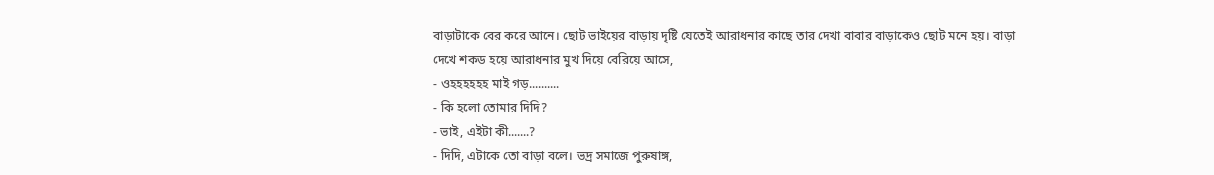বাড়াটাকে বের করে আনে। ছোট ভাইয়ের বাড়ায় দৃষ্টি যেতেই আরাধনার কাছে তার দেখা বাবার বাড়াকেও ছোট মনে হয়। বাড়া দেখে শকড হয়ে আরাধনার মুখ দিয়ে বেরিয়ে আসে,
- ওহহহহহহ মাই গড়..........
- কি হলো তোমার দিদি?
- ভাই, এইটা কী.......?
- দিদি, এটাকে তো বাড়া বলে। ভদ্র সমাজে পুরুষাঙ্গ,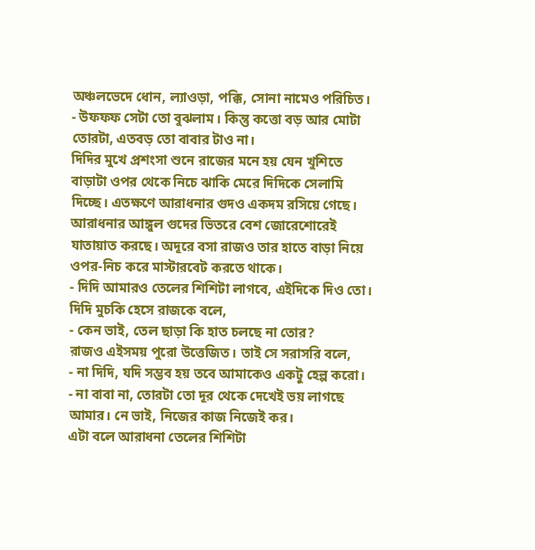অঞ্চলভেদে ধোন, ল্যাওড়া, পক্কি, সোনা নামেও পরিচিত।
- উফফফ সেটা তো বুঝলাম। কিন্তু কত্তো বড় আর মোটা তোরটা, এতবড় তো বাবার টাও না।
দিদির মুখে প্রশংসা শুনে রাজের মনে হয় যেন খুশিতে বাড়াটা ওপর থেকে নিচে ঝাকি মেরে দিদিকে সেলামি দিচ্ছে। এতক্ষণে আরাধনার গুদও একদম রসিয়ে গেছে। আরাধনার আঙ্গুল গুদের ভিতরে বেশ জোরেশোরেই যাতায়াত করছে। অদূরে বসা রাজও তার হাতে বাড়া নিয়ে ওপর-নিচ করে মাস্টারবেট করতে থাকে।
- দিদি আমারও তেলের শিশিটা লাগবে, এইদিকে দিও তো।
দিদি মুচকি হেসে রাজকে বলে,
- কেন ভাই, তেল ছাড়া কি হাত চলছে না তোর?
রাজও এইসময় পুরো উত্তেজিত। তাই সে সরাসরি বলে,
- না দিদি, যদি সম্ভব হয় তবে আমাকেও একটু হেল্প করো।
- না বাবা না, তোরটা তো দূর থেকে দেখেই ভয় লাগছে আমার। নে ভাই, নিজের কাজ নিজেই কর।
এটা বলে আরাধনা তেলের শিশিটা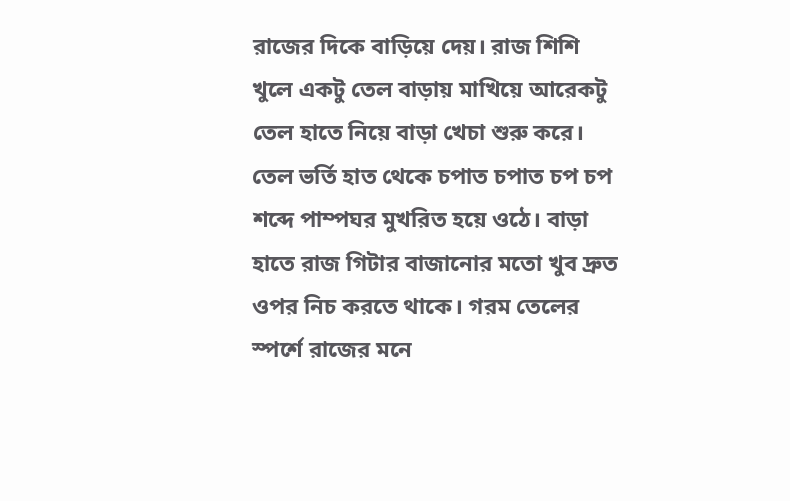রাজের দিকে বাড়িয়ে দেয়। রাজ শিশি খুলে একটু তেল বাড়ায় মাখিয়ে আরেকটু তেল হাতে নিয়ে বাড়া খেচা শুরু করে। তেল ভর্তি হাত থেকে চপাত চপাত চপ চপ শব্দে পাম্পঘর মুখরিত হয়ে ওঠে। বাড়া হাতে রাজ গিটার বাজানোর মতো খুব দ্রুত ওপর নিচ করতে থাকে। গরম তেলের স্পর্শে রাজের মনে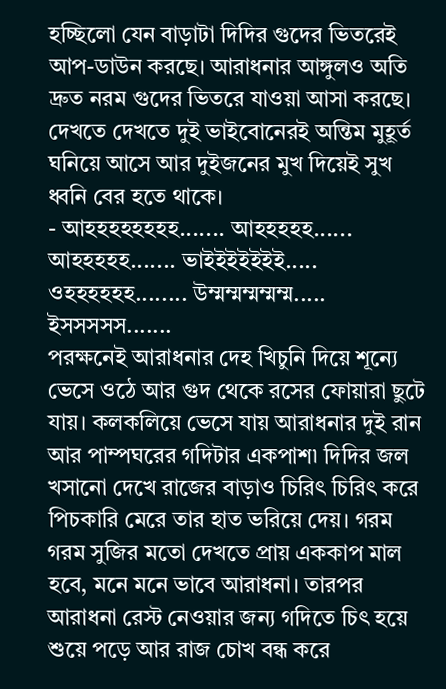হচ্ছিলো যেন বাড়াটা দিদির গুদের ভিতরেই আপ-ডাউন করছে। আরাধনার আঙ্গুলও অতি দ্রুত নরম গুদের ভিতরে যাওয়া আসা করছে। দেখতে দেখতে দুই ভাইবোনেরই অন্তিম মুহূর্ত ঘনিয়ে আসে আর দুইজনের মুখ দিয়েই সুখ ধ্বনি বের হতে থাকে।
- আহহহহহহহহ....... আহহহহহ...... আহহহহহ....... ভাইইইইইইই..... ওহহহহহহ........ উম্মম্মম্মম্মম্ম..... ইসসসসস.......
পরক্ষনেই আরাধনার দেহ খিচুনি দিয়ে শূন্যে ভেসে ওঠে আর গুদ থেকে রসের ফোয়ারা ছুটে যায়। কলকলিয়ে ভেসে যায় আরাধনার দুই রান আর পাম্পঘরের গদিটার একপাশ৷ দিদির জল খসানো দেখে রাজের বাড়াও চিরিৎ চিরিৎ করে পিচকারি মেরে তার হাত ভরিয়ে দেয়। গরম গরম সুজির মতো দেখতে প্রায় এককাপ মাল হবে, মনে মনে ভাবে আরাধনা। তারপর আরাধনা রেস্ট নেওয়ার জন্য গদিতে চিৎ হয়ে শুয়ে পড়ে আর রাজ চোখ বন্ধ করে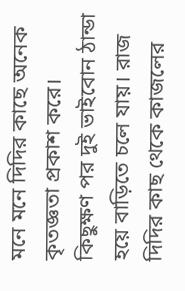মনে মনে দিদির কাছে অনেক কৃতজ্ঞতা প্রকাশ করে।
কিছুক্ষণ পর দুই ভাইবোন ঠান্ডা হয়ে বাড়িতে চলে যায়। রাজ দিদির কাছ থেকে কাজলের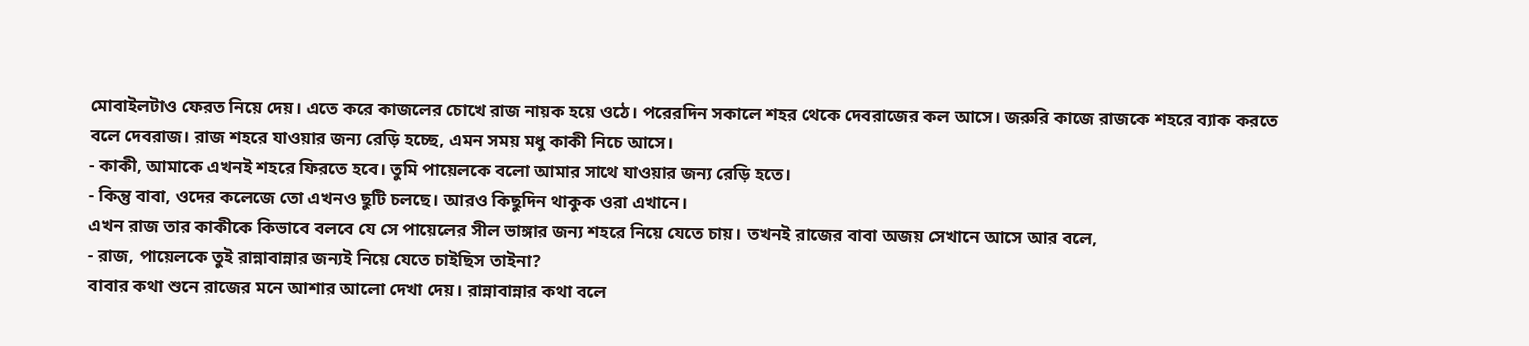মোবাইলটাও ফেরত নিয়ে দেয়। এতে করে কাজলের চোখে রাজ নায়ক হয়ে ওঠে। পরেরদিন সকালে শহর থেকে দেবরাজের কল আসে। জরুরি কাজে রাজকে শহরে ব্যাক করতে বলে দেবরাজ। রাজ শহরে যাওয়ার জন্য রেড়ি হচ্ছে, এমন সময় মধু কাকী নিচে আসে।
- কাকী, আমাকে এখনই শহরে ফিরতে হবে। তুমি পায়েলকে বলো আমার সাথে যাওয়ার জন্য রেড়ি হতে।
- কিন্তু বাবা, ওদের কলেজে তো এখনও ছুটি চলছে। আরও কিছুদিন থাকুক ওরা এখানে।
এখন রাজ তার কাকীকে কিভাবে বলবে যে সে পায়েলের সীল ভাঙ্গার জন্য শহরে নিয়ে যেতে চায়। তখনই রাজের বাবা অজয় সেখানে আসে আর বলে,
- রাজ, পায়েলকে তুই রান্নাবান্নার জন্যই নিয়ে যেতে চাইছিস তাইনা?
বাবার কথা শুনে রাজের মনে আশার আলো দেখা দেয়। রান্নাবান্নার কথা বলে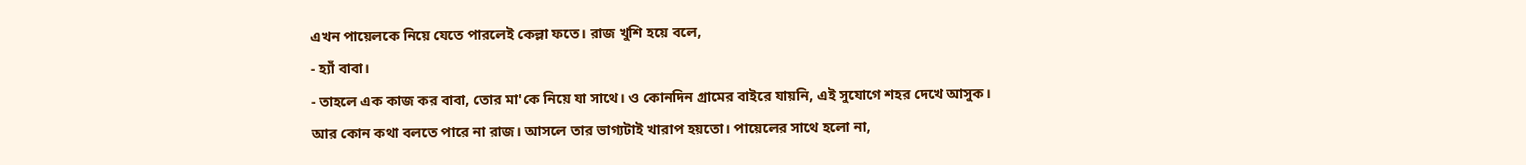এখন পায়েলকে নিয়ে যেতে পারলেই কেল্লা ফতে। রাজ খুশি হয়ে বলে,
- হ্যাঁ বাবা।
- তাহলে এক কাজ কর বাবা, তোর মা'কে নিয়ে যা সাথে। ও কোনদিন গ্রামের বাইরে যায়নি, এই সুযোগে শহর দেখে আসুক।
আর কোন কথা বলতে পারে না রাজ। আসলে তার ভাগ্যটাই খারাপ হয়তো। পায়েলের সাথে হলো না,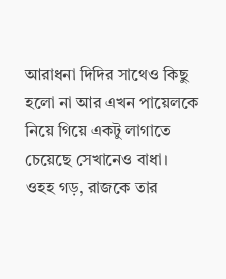আরাধনা দিদির সাথেও কিছু হলো না আর এখন পায়েলকে নিয়ে গিয়ে একটু লাগাতে চেয়েছে সেখানেও বাধা।
ওহহ গড়, রাজকে তার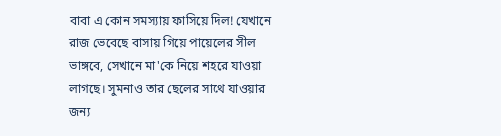বাবা এ কোন সমস্যায় ফাসিয়ে দিল! যেখানে রাজ ভেবেছে বাসায় গিয়ে পায়েলের সীল ভাঙ্গবে, সেখানে মা'কে নিয়ে শহরে যাওয়া লাগছে। সুমনাও তার ছেলের সাথে যাওয়ার জন্য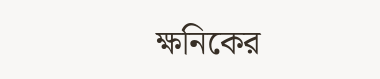ক্ষনিকের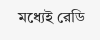মধ্যেই রেডি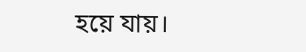হয়ে যায়।